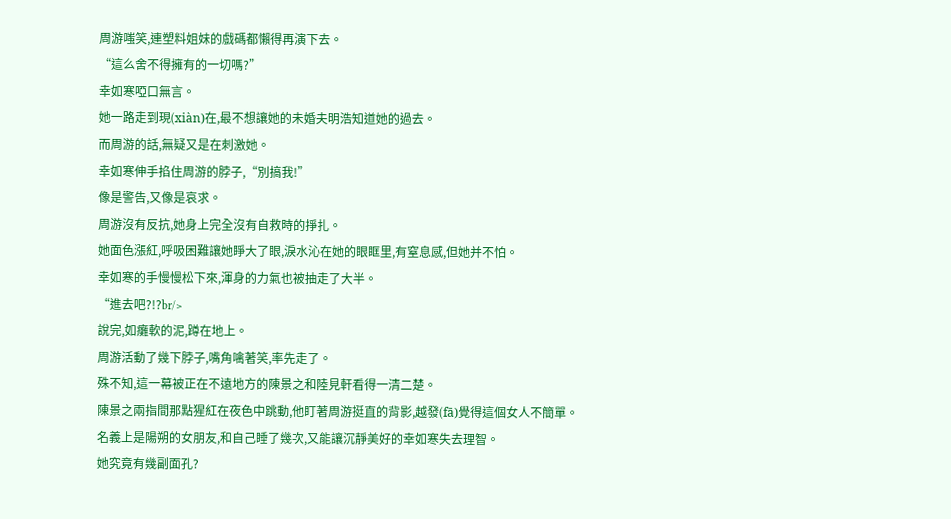周游嗤笑,連塑料姐妹的戲碼都懶得再演下去。
“這么舍不得擁有的一切嗎?”
幸如寒啞口無言。
她一路走到現(xiàn)在,最不想讓她的未婚夫明浩知道她的過去。
而周游的話,無疑又是在刺激她。
幸如寒伸手掐住周游的脖子,“別搞我!”
像是警告,又像是哀求。
周游沒有反抗,她身上完全沒有自救時的掙扎。
她面色漲紅,呼吸困難讓她睜大了眼,淚水沁在她的眼眶里,有窒息感,但她并不怕。
幸如寒的手慢慢松下來,渾身的力氣也被抽走了大半。
“進去吧?!?br/>
說完,如癱軟的泥,蹲在地上。
周游活動了幾下脖子,嘴角噙著笑,率先走了。
殊不知,這一幕被正在不遠地方的陳景之和陸見軒看得一清二楚。
陳景之兩指間那點猩紅在夜色中跳動,他盯著周游挺直的背影,越發(fā)覺得這個女人不簡單。
名義上是陽朔的女朋友,和自己睡了幾次,又能讓沉靜美好的幸如寒失去理智。
她究竟有幾副面孔?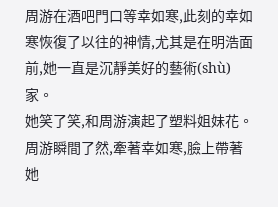周游在酒吧門口等幸如寒,此刻的幸如寒恢復了以往的神情,尤其是在明浩面前,她一直是沉靜美好的藝術(shù)家。
她笑了笑,和周游演起了塑料姐妹花。
周游瞬間了然,牽著幸如寒,臉上帶著她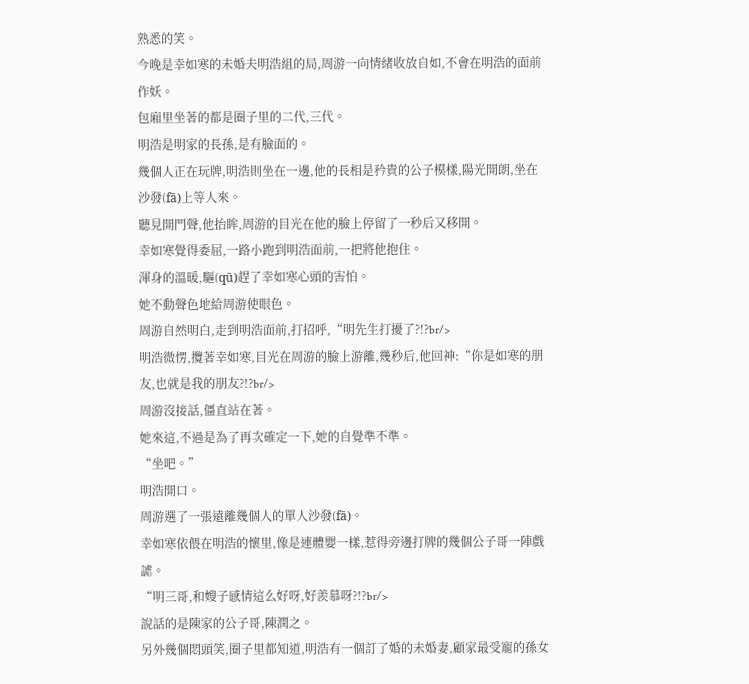熟悉的笑。
今晚是幸如寒的未婚夫明浩組的局,周游一向情緒收放自如,不會在明浩的面前作妖。
包廂里坐著的都是圈子里的二代,三代。
明浩是明家的長孫,是有臉面的。
幾個人正在玩牌,明浩則坐在一邊,他的長相是矜貴的公子模樣,陽光開朗,坐在沙發(fā)上等人來。
聽見開門聲,他抬眸,周游的目光在他的臉上停留了一秒后又移開。
幸如寒覺得委屈,一路小跑到明浩面前,一把將他抱住。
渾身的溫暖,驅(qū)趕了幸如寒心頭的害怕。
她不動聲色地給周游使眼色。
周游自然明白,走到明浩面前,打招呼,“明先生打擾了?!?br/>
明浩微愣,攬著幸如寒,目光在周游的臉上游離,幾秒后,他回神:“你是如寒的朋友,也就是我的朋友?!?br/>
周游沒接話,僵直站在著。
她來這,不過是為了再次確定一下,她的自覺準不準。
“坐吧。”
明浩開口。
周游選了一張遠離幾個人的單人沙發(fā)。
幸如寒依偎在明浩的懷里,像是連體嬰一樣,惹得旁邊打牌的幾個公子哥一陣戲謔。
“明三哥,和嫂子感情這么好呀,好羨慕呀?!?br/>
說話的是陳家的公子哥,陳潤之。
另外幾個悶頭笑,圈子里都知道,明浩有一個訂了婚的未婚妻,顧家最受寵的孫女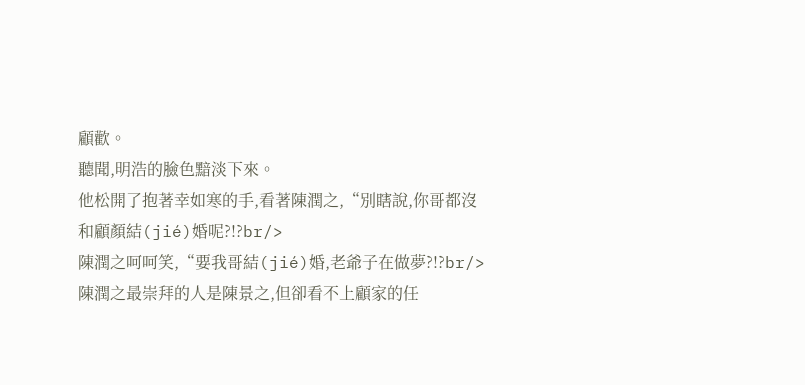顧歡。
聽聞,明浩的臉色黯淡下來。
他松開了抱著幸如寒的手,看著陳潤之,“別瞎說,你哥都沒和顧顏結(jié)婚呢?!?br/>
陳潤之呵呵笑,“要我哥結(jié)婚,老爺子在做夢?!?br/>
陳潤之最崇拜的人是陳景之,但卻看不上顧家的任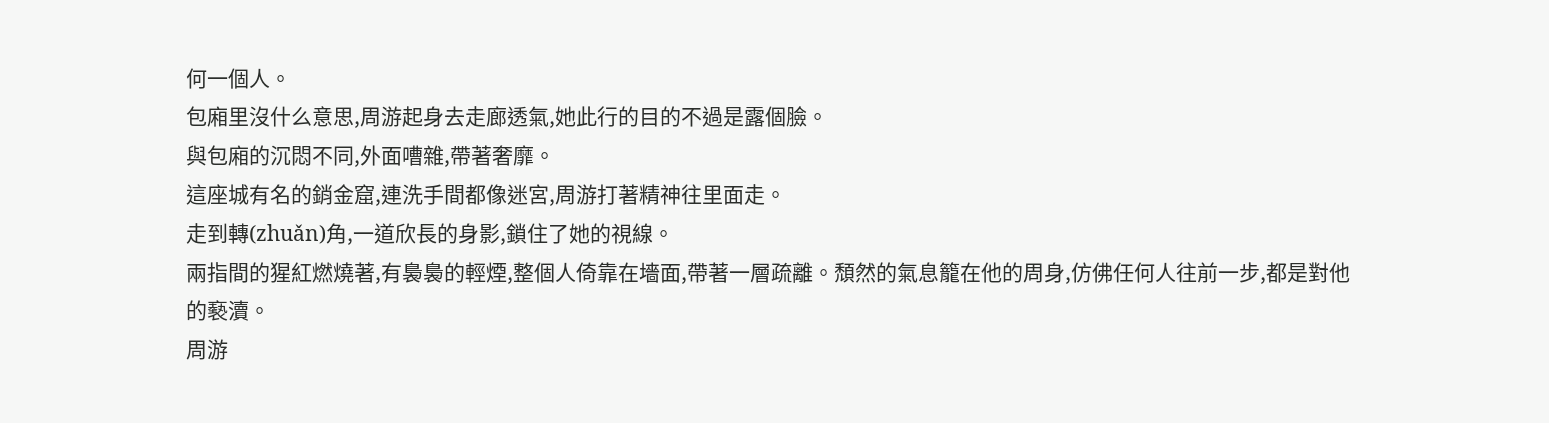何一個人。
包廂里沒什么意思,周游起身去走廊透氣,她此行的目的不過是露個臉。
與包廂的沉悶不同,外面嘈雜,帶著奢靡。
這座城有名的銷金窟,連洗手間都像迷宮,周游打著精神往里面走。
走到轉(zhuǎn)角,一道欣長的身影,鎖住了她的視線。
兩指間的猩紅燃燒著,有裊裊的輕煙,整個人倚靠在墻面,帶著一層疏離。頹然的氣息籠在他的周身,仿佛任何人往前一步,都是對他的褻瀆。
周游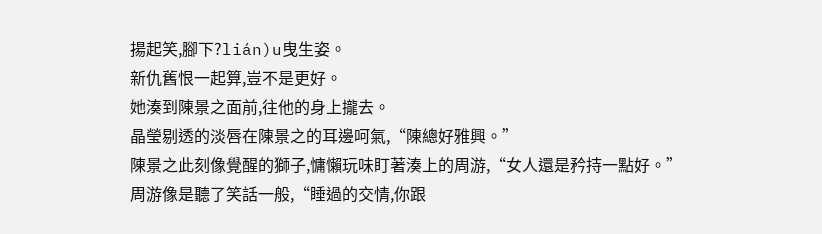揚起笑,腳下?lián)u曳生姿。
新仇舊恨一起算,豈不是更好。
她湊到陳景之面前,往他的身上攏去。
晶瑩剔透的淡唇在陳景之的耳邊呵氣,“陳總好雅興。”
陳景之此刻像覺醒的獅子,慵懶玩味盯著湊上的周游,“女人還是矜持一點好。”
周游像是聽了笑話一般,“睡過的交情,你跟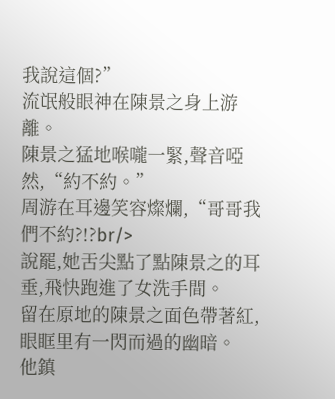我說這個?”
流氓般眼神在陳景之身上游離。
陳景之猛地喉嚨一緊,聲音啞然,“約不約。”
周游在耳邊笑容燦爛,“哥哥我們不約?!?br/>
說罷,她舌尖點了點陳景之的耳垂,飛快跑進了女洗手間。
留在原地的陳景之面色帶著紅,眼眶里有一閃而過的幽暗。
他鎮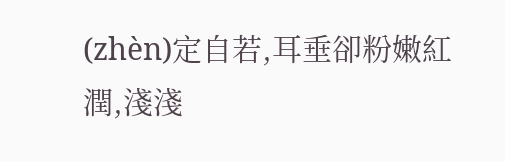(zhèn)定自若,耳垂卻粉嫩紅潤,淺淺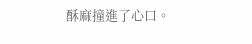酥麻撞進了心口。